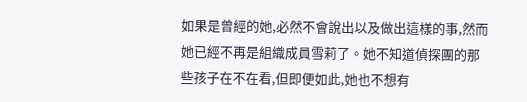如果是曾經的她,必然不會說出以及做出這樣的事,然而她已經不再是組織成員雪莉了。她不知道偵探團的那些孩子在不在看,但即便如此,她也不想有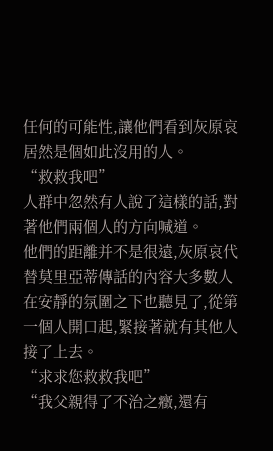任何的可能性,讓他們看到灰原哀居然是個如此沒用的人。
“救救我吧”
人群中忽然有人說了這樣的話,對著他們兩個人的方向喊道。
他們的距離并不是很遠,灰原哀代替莫里亞蒂傳話的內容大多數人在安靜的氛圍之下也聽見了,從第一個人開口起,緊接著就有其他人接了上去。
“求求您救救我吧”
“我父親得了不治之癥,還有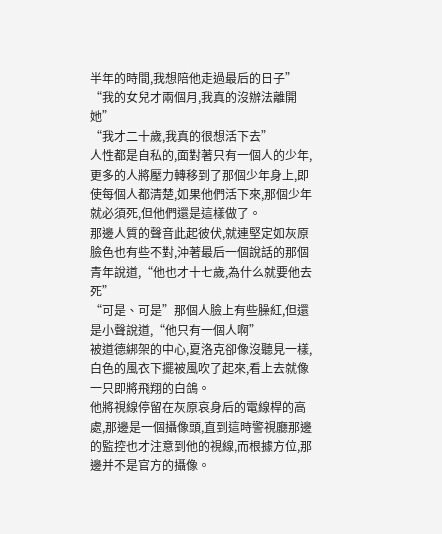半年的時間,我想陪他走過最后的日子”
“我的女兒才兩個月,我真的沒辦法離開她”
“我才二十歲,我真的很想活下去”
人性都是自私的,面對著只有一個人的少年,更多的人將壓力轉移到了那個少年身上,即使每個人都清楚,如果他們活下來,那個少年就必須死,但他們還是這樣做了。
那邊人質的聲音此起彼伏,就連堅定如灰原臉色也有些不對,沖著最后一個說話的那個青年說道,“他也才十七歲,為什么就要他去死”
“可是、可是”那個人臉上有些臊紅,但還是小聲說道,“他只有一個人啊”
被道德綁架的中心,夏洛克卻像沒聽見一樣,白色的風衣下擺被風吹了起來,看上去就像一只即將飛翔的白鴿。
他將視線停留在灰原哀身后的電線桿的高處,那邊是一個攝像頭,直到這時警視廳那邊的監控也才注意到他的視線,而根據方位,那邊并不是官方的攝像。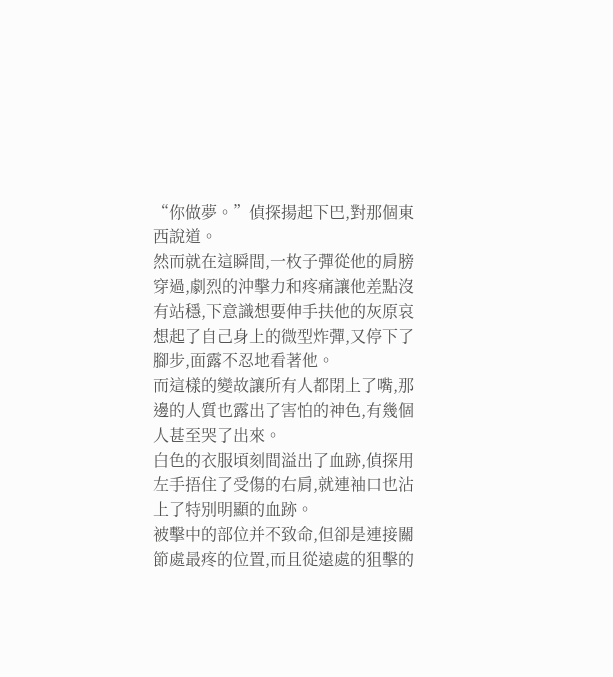“你做夢。”偵探揚起下巴,對那個東西說道。
然而就在這瞬間,一枚子彈從他的肩膀穿過,劇烈的沖擊力和疼痛讓他差點沒有站穩,下意識想要伸手扶他的灰原哀想起了自己身上的微型炸彈,又停下了腳步,面露不忍地看著他。
而這樣的變故讓所有人都閉上了嘴,那邊的人質也露出了害怕的神色,有幾個人甚至哭了出來。
白色的衣服頃刻間溢出了血跡,偵探用左手捂住了受傷的右肩,就連袖口也沾上了特別明顯的血跡。
被擊中的部位并不致命,但卻是連接關節處最疼的位置,而且從遠處的狙擊的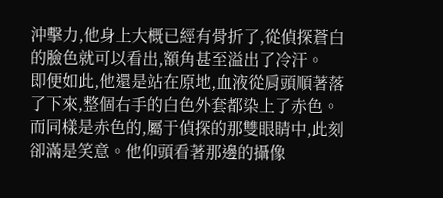沖擊力,他身上大概已經有骨折了,從偵探蒼白的臉色就可以看出,額角甚至溢出了冷汗。
即便如此,他還是站在原地,血液從肩頭順著落了下來,整個右手的白色外套都染上了赤色。
而同樣是赤色的,屬于偵探的那雙眼睛中,此刻卻滿是笑意。他仰頭看著那邊的攝像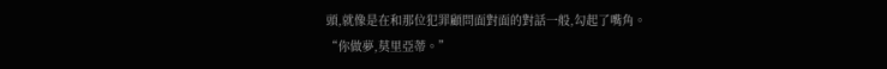頭,就像是在和那位犯罪顧問面對面的對話一般,勾起了嘴角。
“你做夢,莫里亞蒂。”